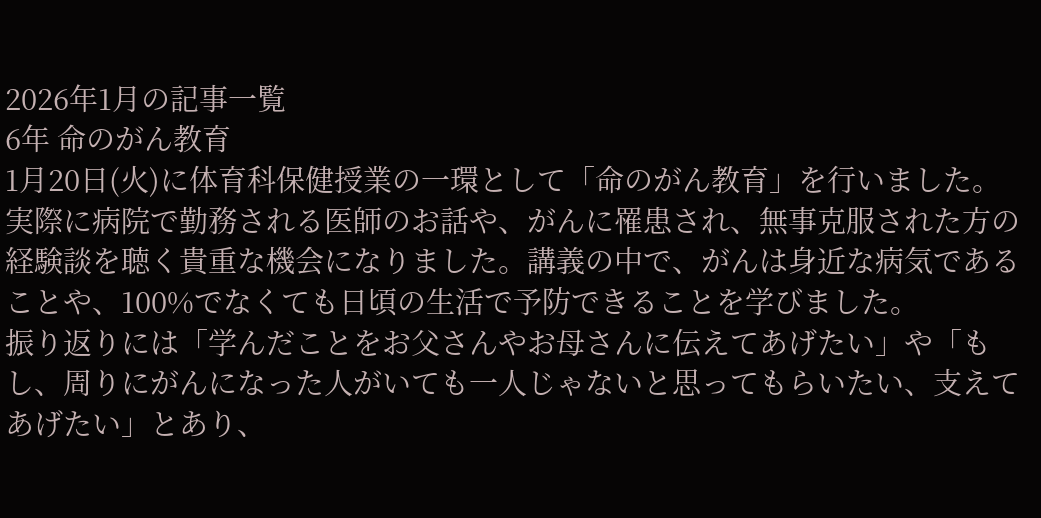2026年1月の記事一覧
6年 命のがん教育
1月20日(火)に体育科保健授業の一環として「命のがん教育」を行いました。
実際に病院で勤務される医師のお話や、がんに罹患され、無事克服された方の経験談を聴く貴重な機会になりました。講義の中で、がんは身近な病気であることや、100%でなくても日頃の生活で予防できることを学びました。
振り返りには「学んだことをお父さんやお母さんに伝えてあげたい」や「もし、周りにがんになった人がいても一人じゃないと思ってもらいたい、支えてあげたい」とあり、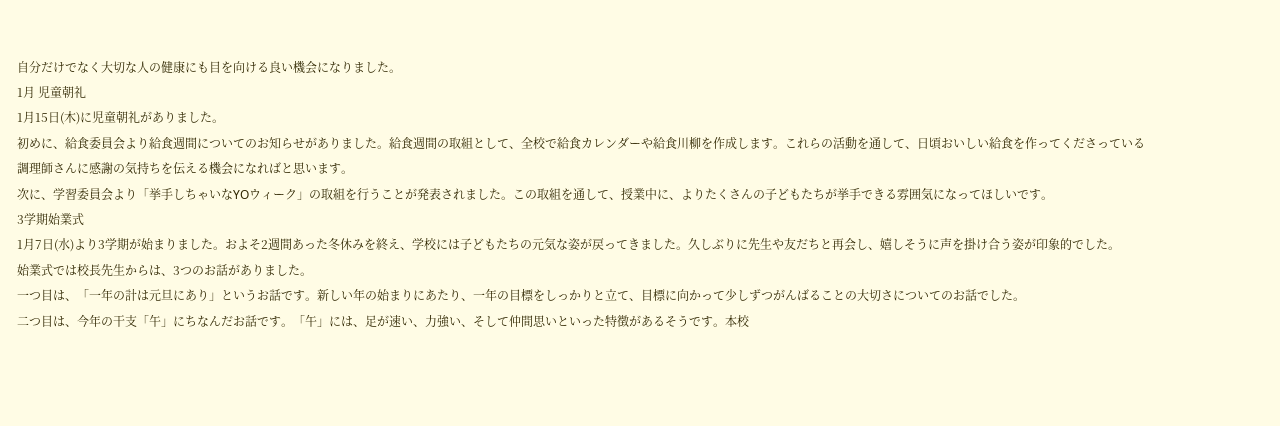自分だけでなく大切な人の健康にも目を向ける良い機会になりました。
1月 児童朝礼
1月15日(木)に児童朝礼がありました。
初めに、給食委員会より給食週間についてのお知らせがありました。給食週間の取組として、全校で給食カレンダーや給食川柳を作成します。これらの活動を通して、日頃おいしい給食を作ってくださっている調理師さんに感謝の気持ちを伝える機会になればと思います。
次に、学習委員会より「挙手しちゃいなYOウィーク」の取組を行うことが発表されました。この取組を通して、授業中に、よりたくさんの子どもたちが挙手できる雰囲気になってほしいです。
3学期始業式
1月7日(水)より3学期が始まりました。およそ2週間あった冬休みを終え、学校には子どもたちの元気な姿が戻ってきました。久しぶりに先生や友だちと再会し、嬉しそうに声を掛け合う姿が印象的でした。
始業式では校長先生からは、3つのお話がありました。
一つ目は、「一年の計は元旦にあり」というお話です。新しい年の始まりにあたり、一年の目標をしっかりと立て、目標に向かって少しずつがんばることの大切さについてのお話でした。
二つ目は、今年の干支「午」にちなんだお話です。「午」には、足が速い、力強い、そして仲間思いといった特徴があるそうです。本校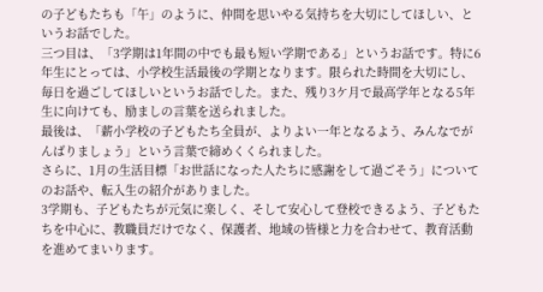の子どもたちも「午」のように、仲間を思いやる気持ちを大切にしてほしい、というお話でした。
三つ目は、「3学期は1年間の中でも最も短い学期である」というお話です。特に6年生にとっては、小学校生活最後の学期となります。限られた時間を大切にし、毎日を過ごしてほしいというお話でした。また、残り3ケ月で最高学年となる5年生に向けても、励ましの言葉を送られました。
最後は、「薪小学校の子どもたち全員が、よりよい一年となるよう、みんなでがんばりましょう」という言葉で締めくくられました。
さらに、1月の生活目標「お世話になった人たちに感謝をして過ごそう」についてのお話や、転入生の紹介がありました。
3学期も、子どもたちが元気に楽しく、そして安心して登校できるよう、子どもたちを中心に、教職員だけでなく、保護者、地域の皆様と力を合わせて、教育活動を進めてまいります。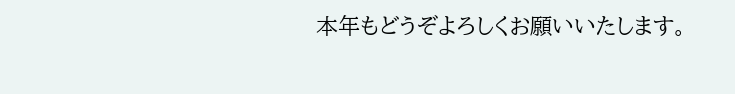本年もどうぞよろしくお願いいたします。